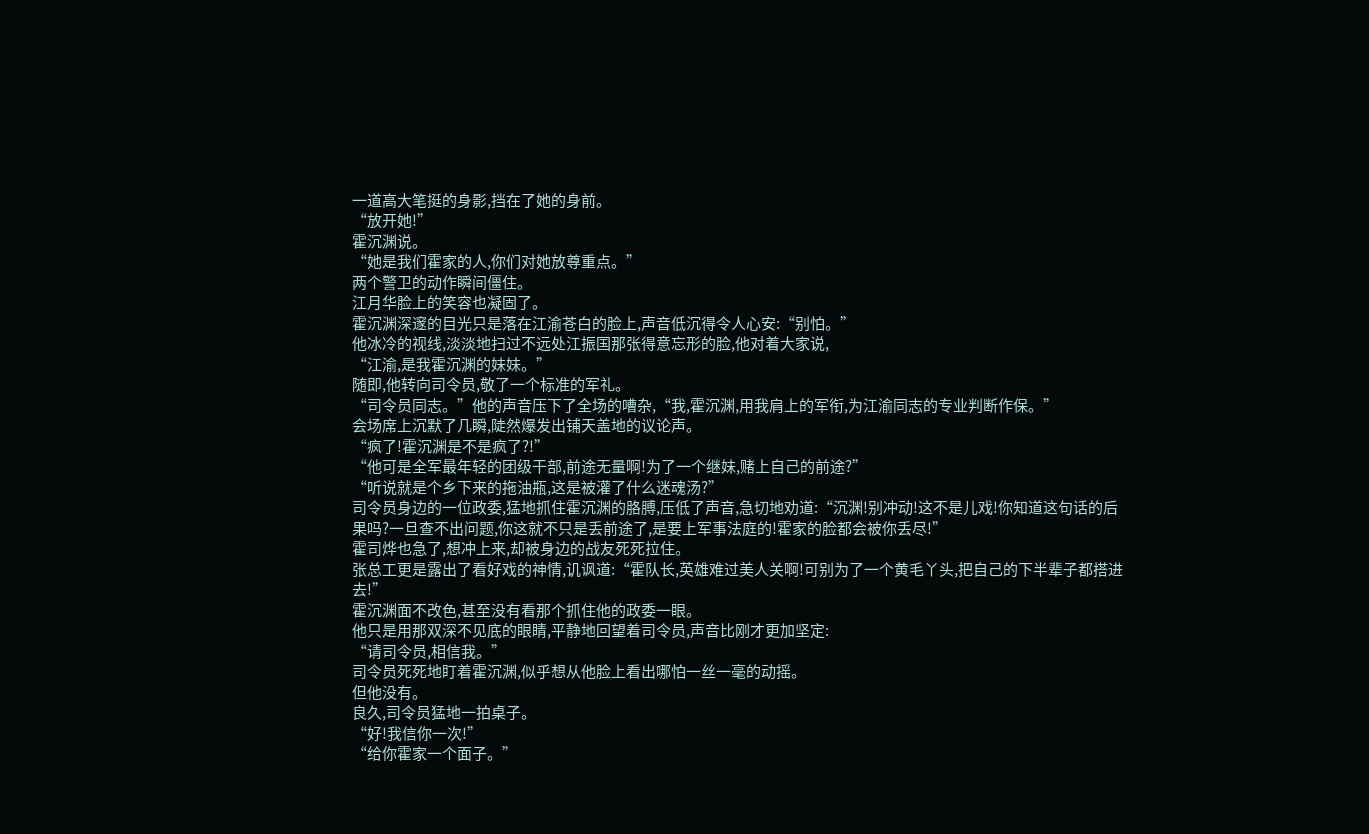一道高大笔挺的身影,挡在了她的身前。
“放开她!”
霍沉渊说。
“她是我们霍家的人,你们对她放尊重点。”
两个警卫的动作瞬间僵住。
江月华脸上的笑容也凝固了。
霍沉渊深邃的目光只是落在江渝苍白的脸上,声音低沉得令人心安:“别怕。”
他冰冷的视线,淡淡地扫过不远处江振国那张得意忘形的脸,他对着大家说,
“江渝,是我霍沉渊的妹妹。”
随即,他转向司令员,敬了一个标准的军礼。
“司令员同志。”他的声音压下了全场的嘈杂,“我,霍沉渊,用我肩上的军衔,为江渝同志的专业判断作保。”
会场席上沉默了几瞬,陡然爆发出铺天盖地的议论声。
“疯了!霍沉渊是不是疯了?!”
“他可是全军最年轻的团级干部,前途无量啊!为了一个继妹,赌上自己的前途?”
“听说就是个乡下来的拖油瓶,这是被灌了什么迷魂汤?”
司令员身边的一位政委,猛地抓住霍沉渊的胳膊,压低了声音,急切地劝道:“沉渊!别冲动!这不是儿戏!你知道这句话的后果吗?一旦查不出问题,你这就不只是丢前途了,是要上军事法庭的!霍家的脸都会被你丢尽!”
霍司烨也急了,想冲上来,却被身边的战友死死拉住。
张总工更是露出了看好戏的神情,讥讽道:“霍队长,英雄难过美人关啊!可别为了一个黄毛丫头,把自己的下半辈子都搭进去!”
霍沉渊面不改色,甚至没有看那个抓住他的政委一眼。
他只是用那双深不见底的眼睛,平静地回望着司令员,声音比刚才更加坚定:
“请司令员,相信我。”
司令员死死地盯着霍沉渊,似乎想从他脸上看出哪怕一丝一毫的动摇。
但他没有。
良久,司令员猛地一拍桌子。
“好!我信你一次!”
“给你霍家一个面子。”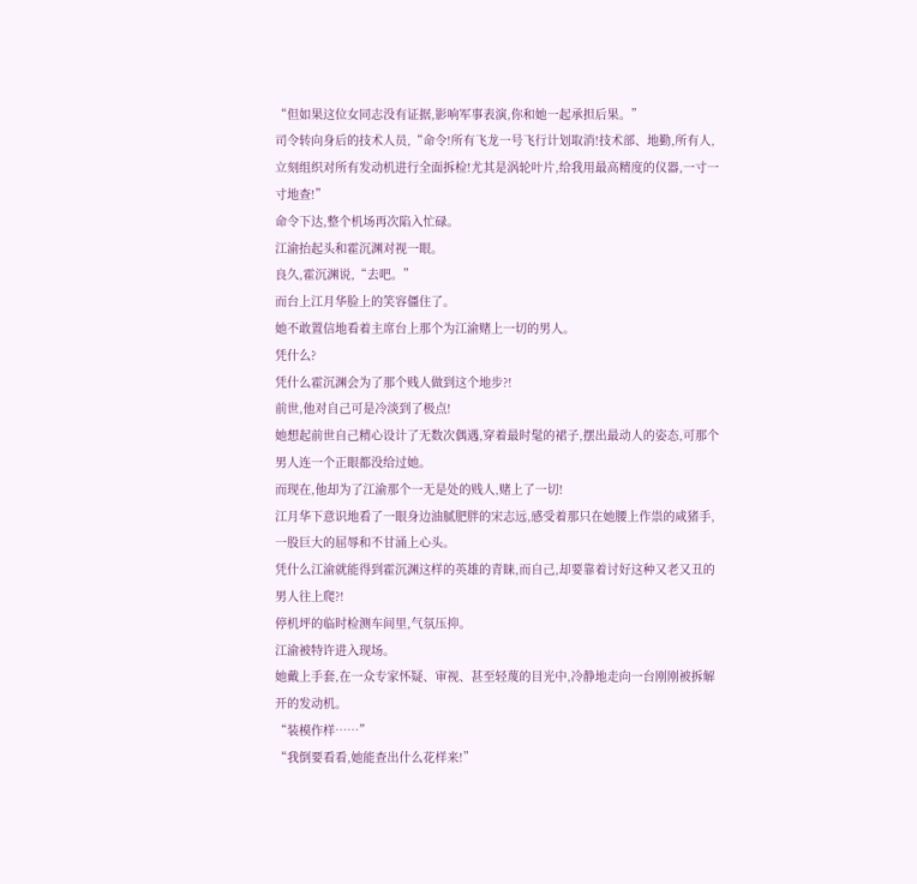“但如果这位女同志没有证据,影响军事表演,你和她一起承担后果。”
司令转向身后的技术人员,“命令!所有飞龙一号飞行计划取消!技术部、地勤,所有人,立刻组织对所有发动机进行全面拆检!尤其是涡轮叶片,给我用最高精度的仪器,一寸一寸地查!”
命令下达,整个机场再次陷入忙碌。
江渝抬起头和霍沉渊对视一眼。
良久,霍沉渊说,“去吧。”
而台上江月华脸上的笑容僵住了。
她不敢置信地看着主席台上那个为江渝赌上一切的男人。
凭什么?
凭什么霍沉渊会为了那个贱人做到这个地步?!
前世,他对自己可是冷淡到了极点!
她想起前世自己精心设计了无数次偶遇,穿着最时髦的裙子,摆出最动人的姿态,可那个男人连一个正眼都没给过她。
而现在,他却为了江渝那个一无是处的贱人,赌上了一切!
江月华下意识地看了一眼身边油腻肥胖的宋志远,感受着那只在她腰上作祟的咸猪手,一股巨大的屈辱和不甘涌上心头。
凭什么江渝就能得到霍沉渊这样的英雄的青睐,而自己,却要靠着讨好这种又老又丑的男人往上爬?!
停机坪的临时检测车间里,气氛压抑。
江渝被特许进入现场。
她戴上手套,在一众专家怀疑、审视、甚至轻蔑的目光中,冷静地走向一台刚刚被拆解开的发动机。
“装模作样……”
“我倒要看看,她能查出什么花样来!”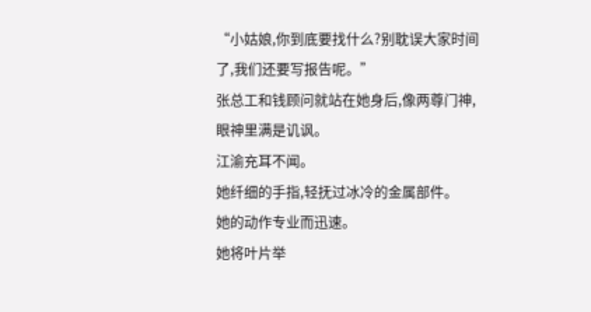“小姑娘,你到底要找什么?别耽误大家时间了,我们还要写报告呢。”
张总工和钱顾问就站在她身后,像两尊门神,眼神里满是讥讽。
江渝充耳不闻。
她纤细的手指,轻抚过冰冷的金属部件。
她的动作专业而迅速。
她将叶片举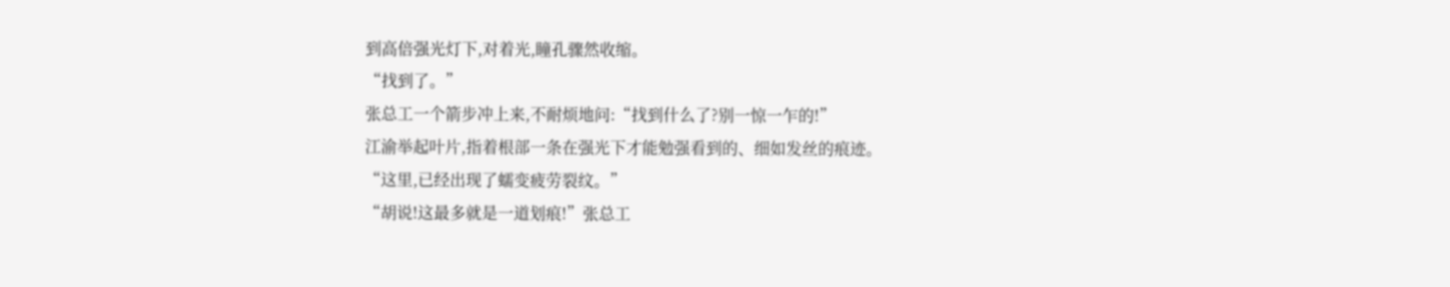到高倍强光灯下,对着光,瞳孔骤然收缩。
“找到了。”
张总工一个箭步冲上来,不耐烦地问:“找到什么了?别一惊一乍的!”
江渝举起叶片,指着根部一条在强光下才能勉强看到的、细如发丝的痕迹。
“这里,已经出现了蠕变疲劳裂纹。”
“胡说!这最多就是一道划痕!”张总工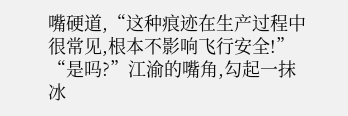嘴硬道,“这种痕迹在生产过程中很常见,根本不影响飞行安全!”
“是吗?”江渝的嘴角,勾起一抹冰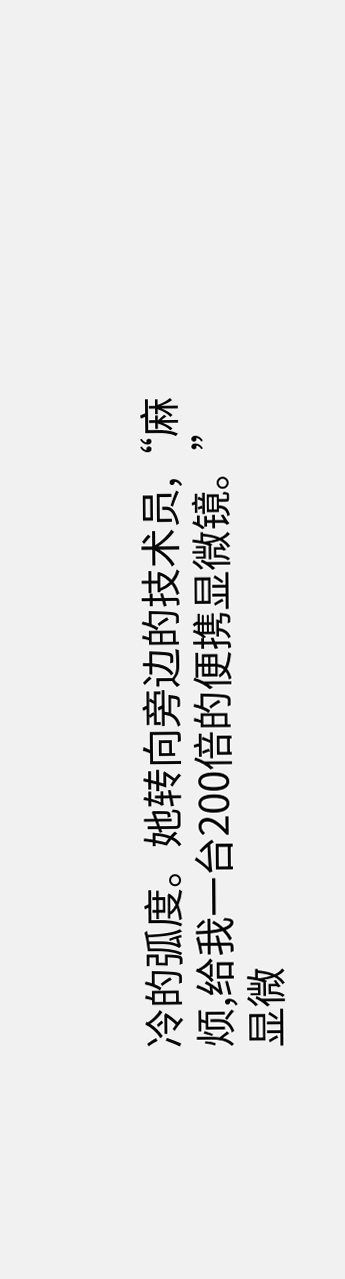冷的弧度。她转向旁边的技术员,“麻烦,给我一台200倍的便携显微镜。”
显微